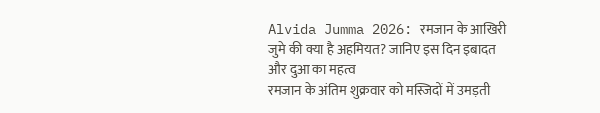Alvida Jumma 2026: रमजान के आखिरी जुमे की क्या है अहमियत? जानिए इस दिन इबादत और दुआ का महत्व
रमजान के अंतिम शुक्रवार को मस्जिदों में उमड़ती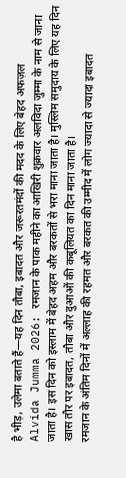है भीड़, उलेमा बताते हैं—यह दिन तौबा, इबादत और जरूरतमंदों की मदद के लिए बेहद अफज़ल
Alvida Jumma 2026: रमजान के पाक महीने का आखिरी शुक्रवार अलविदा जुम्मा के नाम से जाना जाता है। इस दिन को इस्लाम में बेहद अहम और बरकतों से भरा माना जाता है। मुस्लिम समुदाय के लिए यह दिन खास तौर पर इबादत, तौबा और दुआओं की कबूलियत का दिन माना जाता है।
रमजान के अंतिम दिनों में अल्लाह की रहमत और बरकत की उम्मीद में लोग ज्यादा से ज्यादा इबादत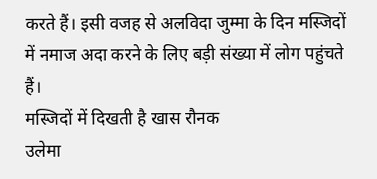करते हैं। इसी वजह से अलविदा जुम्मा के दिन मस्जिदों में नमाज अदा करने के लिए बड़ी संख्या में लोग पहुंचते हैं।
मस्जिदों में दिखती है खास रौनक
उलेमा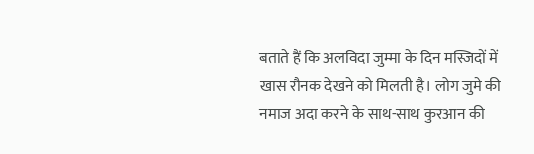बताते हैं कि अलविदा जुम्मा के दिन मस्जिदों में खास रौनक देखने को मिलती है। लोग जुमे की नमाज अदा करने के साथ-साथ कुरआन की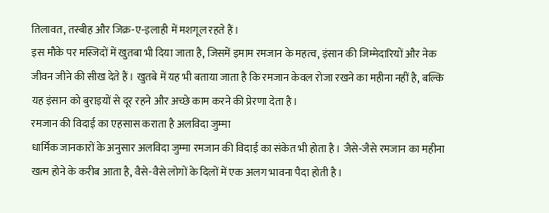तिलावत, तस्बीह और जिक्र-ए-इलाही में मशगूल रहते हैं।
इस मौके पर मस्जिदों में खुतबा भी दिया जाता है, जिसमें इमाम रमजान के महत्व, इंसान की जिम्मेदारियों और नेक जीवन जीने की सीख देते हैं। खुतबे में यह भी बताया जाता है कि रमजान केवल रोजा रखने का महीना नहीं है, बल्कि यह इंसान को बुराइयों से दूर रहने और अच्छे काम करने की प्रेरणा देता है।
रमजान की विदाई का एहसास कराता है अलविदा जुम्मा
धार्मिक जानकारों के अनुसार अलविदा जुम्मा रमजान की विदाई का संकेत भी होता है। जैसे-जैसे रमजान का महीना खत्म होने के करीब आता है, वैसे-वैसे लोगों के दिलों में एक अलग भावना पैदा होती है।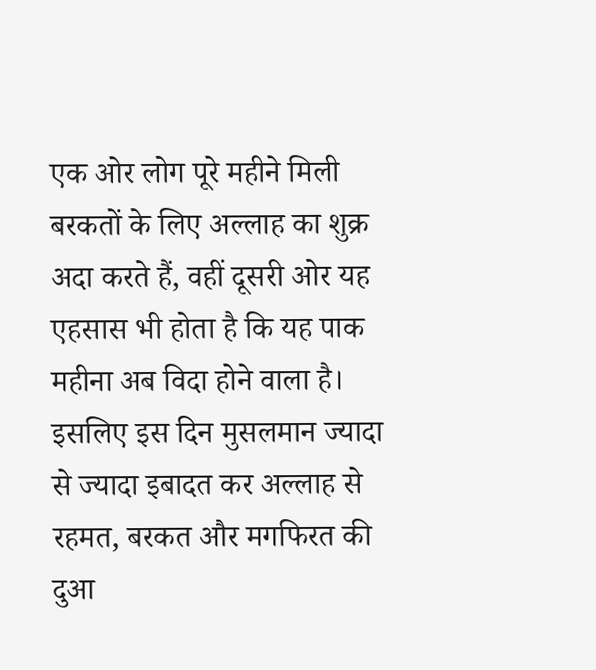एक ओर लोग पूरे महीने मिली बरकतों के लिए अल्लाह का शुक्र अदा करते हैं, वहीं दूसरी ओर यह एहसास भी होता है कि यह पाक महीना अब विदा होने वाला है। इसलिए इस दिन मुसलमान ज्यादा से ज्यादा इबादत कर अल्लाह से रहमत, बरकत और मगफिरत की दुआ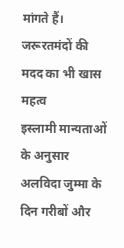मांगते हैं।
जरूरतमंदों की मदद का भी खास महत्व
इस्लामी मान्यताओं के अनुसार अलविदा जुम्मा के दिन गरीबों और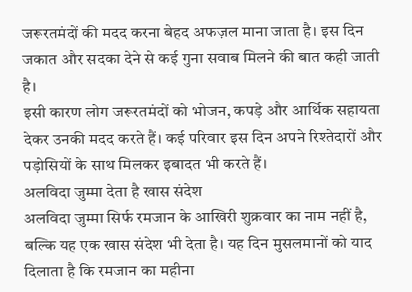जरूरतमंदों की मदद करना बेहद अफज़ल माना जाता है। इस दिन जकात और सदका देने से कई गुना सवाब मिलने की बात कही जाती है।
इसी कारण लोग जरूरतमंदों को भोजन, कपड़े और आर्थिक सहायता देकर उनकी मदद करते हैं। कई परिवार इस दिन अपने रिश्तेदारों और पड़ोसियों के साथ मिलकर इबादत भी करते हैं।
अलविदा जुम्मा देता है खास संदेश
अलविदा जुम्मा सिर्फ रमजान के आखिरी शुक्रवार का नाम नहीं है, बल्कि यह एक खास संदेश भी देता है। यह दिन मुसलमानों को याद दिलाता है कि रमजान का महीना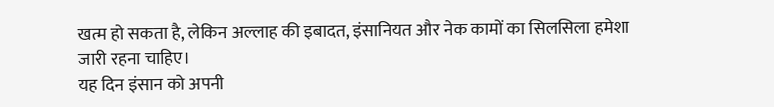खत्म हो सकता है, लेकिन अल्लाह की इबादत, इंसानियत और नेक कामों का सिलसिला हमेशा जारी रहना चाहिए।
यह दिन इंसान को अपनी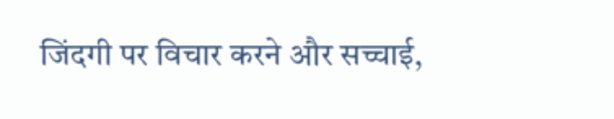जिंदगी पर विचार करने और सच्चाई,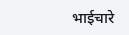भाईचारे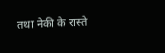तथा नेकी के रास्ते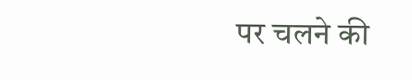पर चलने की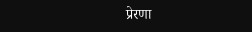प्रेरणा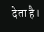देता है।